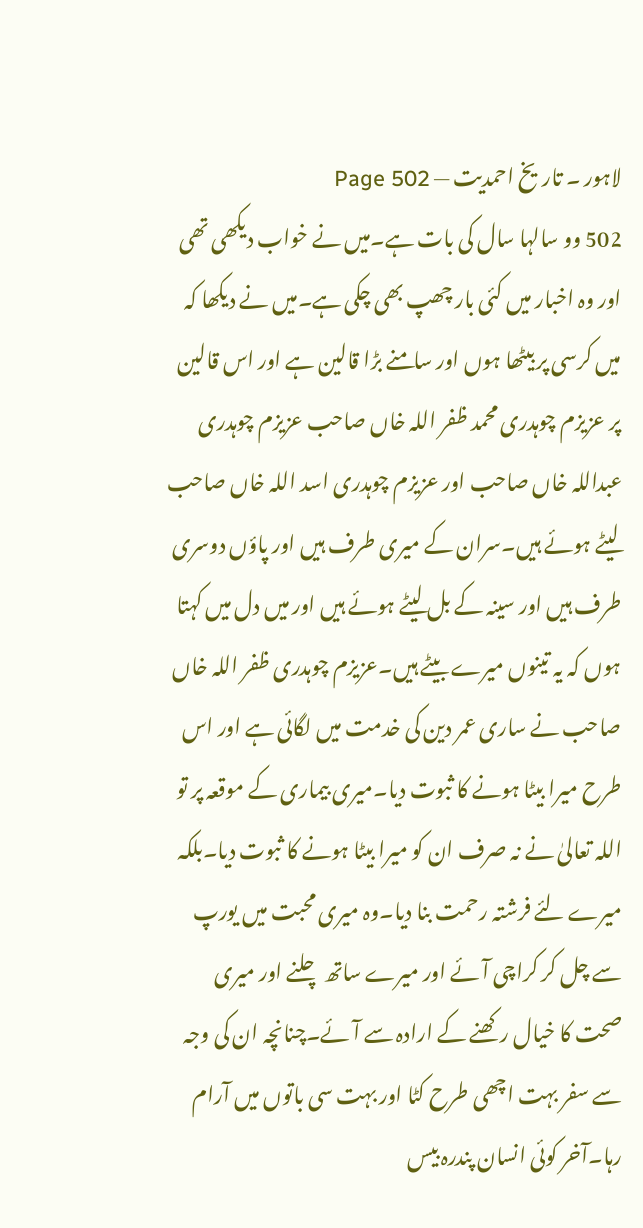لاہور ۔ تاریخ احمدیت — Page 502
502 وو سالہا سال کی بات ہے۔میں نے خواب دیکھی تھی اور وہ اخبار میں کئی بار چھپ بھی چکی ہے۔میں نے دیکھا کہ میں کرسی پر بیٹھا ہوں اور سامنے بڑا قالین ہے اور اس قالین پر عزیزم چوہدری محمد ظفر اللہ خاں صاحب عزیزم چوہدری عبداللہ خاں صاحب اور عزیزم چوہدری اسد اللہ خاں صاحب لیٹے ہوئے ہیں۔سران کے میری طرف ہیں اور پاؤں دوسری طرف ہیں اور سینہ کے بل لیٹے ہوئے ہیں اور میں دل میں کہتا ہوں کہ یہ تینوں میرے بیٹے ہیں۔عزیزم چوہدری ظفر اللہ خاں صاحب نے ساری عمر دین کی خدمت میں لگائی ہے اور اس طرح میرا بیٹا ہونے کا ثبوت دیا۔میری بیماری کے موقعہ پر تو اللہ تعالیٰ نے نہ صرف ان کو میرا بیٹا ہونے کا ثبوت دیا۔بلکہ میرے لئے فرشتہ رحمت بنا دیا۔وہ میری محبت میں یورپ سے چل کر کراچی آئے اور میرے ساتھ چلنے اور میری صحت کا خیال رکھنے کے ارادہ سے آئے۔چنانچہ ان کی وجہ سے سفر بہت اچھی طرح کٹا اور بہت سی باتوں میں آرام رہا۔آخر کوئی انسان پندرہ بیس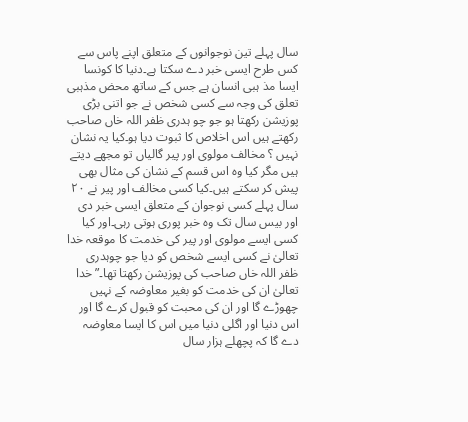سال پہلے تین نوجوانوں کے متعلق اپنے پاس سے کس طرح ایسی خبر دے سکتا ہے۔دنیا کا کونسا ایسا مذ ہبی انسان ہے جس کے ساتھ محض مذہبی تعلق کی وجہ سے کسی شخص نے جو اتنی بڑی پوزیشن رکھتا ہو جو چو ہدری ظفر اللہ خاں صاحب رکھتے ہیں اس اخلاص کا ثبوت دیا ہو۔کیا یہ نشان نہیں ؟ مخالف مولوی اور پیر گالیاں تو مجھے دیتے ہیں مگر کیا وہ اس قسم کے نشان کی مثال بھی پیش کر سکتے ہیں۔کیا کسی مخالف اور پیر نے ۲۰ سال پہلے کسی نوجوان کے متعلق ایسی خبر دی اور بیس سال تک وہ خبر پوری ہوتی رہی۔اور کیا کسی ایسے مولوی اور پیر کی خدمت کا موقعہ خدا تعالیٰ نے کسی ایسے شخص کو دیا جو چوہدری ظفر اللہ خاں صاحب کی پوزیشن رکھتا تھا۔” خدا تعالیٰ ان کی خدمت کو بغیر معاوضہ کے نہیں چھوڑے گا اور ان کی محبت کو قبول کرے گا اور اس دنیا اور اگلی دنیا میں اس کا ایسا معاوضہ دے گا کہ پچھلے ہزار سال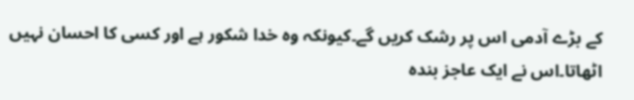کے بڑے آدمی اس پر رشک کریں گے۔کیونکہ وہ خدا شکور ہے اور کسی کا احسان نہیں اٹھاتا۔اس نے ایک عاجز بندہ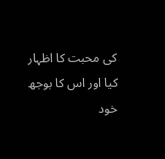کی محبت کا اظہار کیا اور اس کا بوجھ خود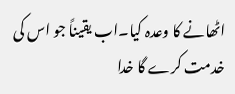اٹھانے کا وعدہ کیا۔اب یقیناً جو اس کی خدمت کرے گا خدا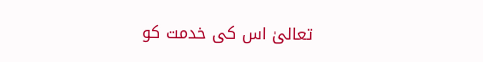تعالیٰ اس کی خدمت کو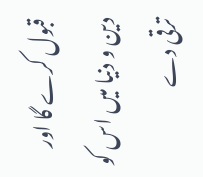قبول کرے گا اور دین و دنیا میں اس کو ترقی دے